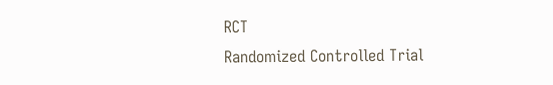RCT
Randomized Controlled Trial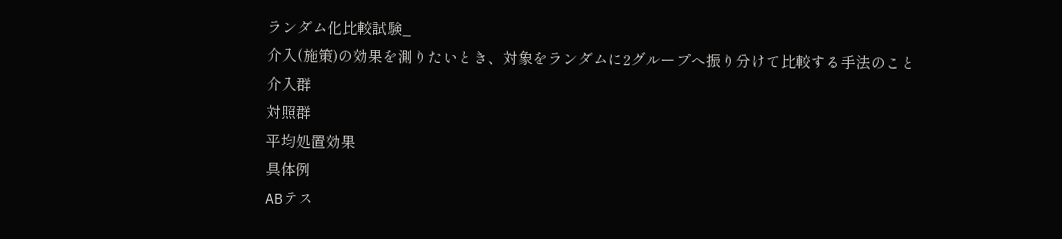ランダム化比較試験_
介入(施策)の効果を測りたいとき、対象をランダムに2グループへ振り分けて比較する手法のこと
介入群
対照群
平均処置効果
具体例
ABテス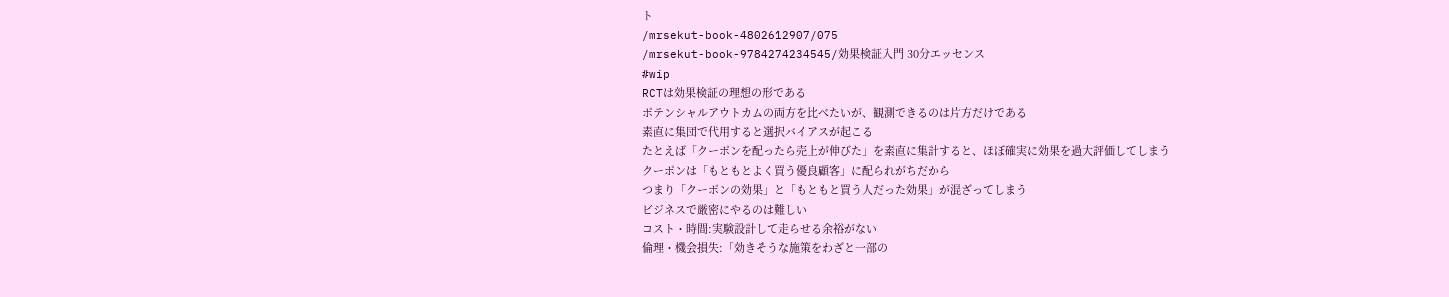ト
/mrsekut-book-4802612907/075
/mrsekut-book-9784274234545/効果検証入門 30分エッセンス
#wip
RCTは効果検証の理想の形である
ポテンシャルアウトカムの両方を比べたいが、観測できるのは片方だけである
素直に集団で代用すると選択バイアスが起こる
たとえば「クーポンを配ったら売上が伸びた」を素直に集計すると、ほぼ確実に効果を過大評価してしまう
クーポンは「もともとよく買う優良顧客」に配られがちだから
つまり「クーポンの効果」と「もともと買う人だった効果」が混ざってしまう
ビジネスで厳密にやるのは難しい
コスト・時間:実験設計して走らせる余裕がない
倫理・機会損失:「効きそうな施策をわざと一部の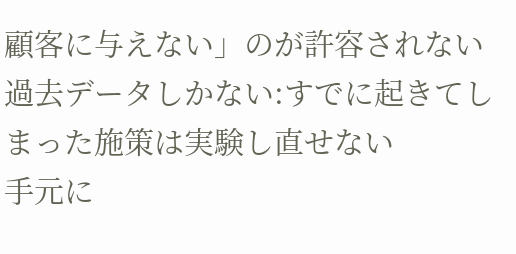顧客に与えない」のが許容されない
過去データしかない:すでに起きてしまった施策は実験し直せない
手元に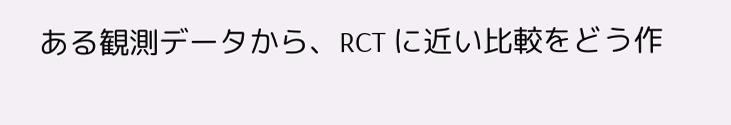ある観測データから、RCT に近い比較をどう作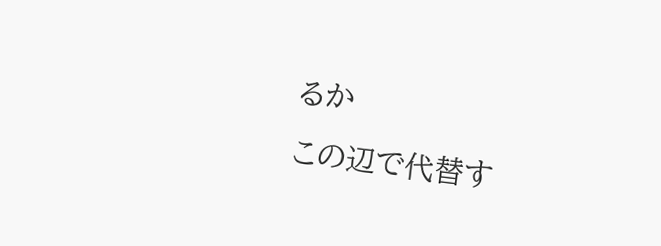るか
この辺で代替す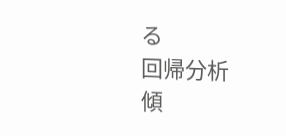る
回帰分析
傾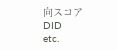向スコア
DID
etc.